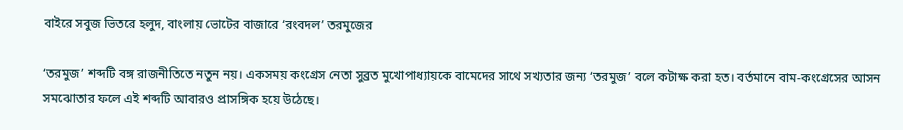বাইরে সবুজ ভিতরে হলুদ, বাংলায় ভোটের বাজারে ‘রংবদল’ তরমুজের

‘তরমুজ’ শব্দটি বঙ্গ রাজনীতিতে নতুন নয়। একসময় কংগ্রেস নেতা সুব্রত মুখোপাধ্যায়কে বামেদের সাথে সখ্যতার জন্য ‘তরমুজ’ বলে কটাক্ষ করা হত। বর্তমানে বাম-কংগ্রেসের আসন সমঝোতার ফলে এই শব্দটি আবারও প্রাসঙ্গিক হয়ে উঠেছে।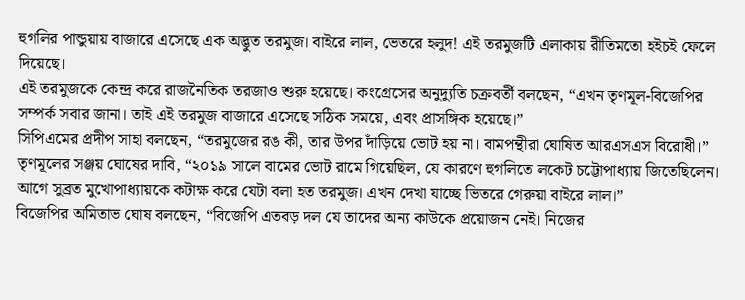হুগলির পান্ডুয়ায় বাজারে এসেছে এক অদ্ভুত তরমুজ। বাইরে লাল, ভেতরে হলুদ! এই তরমুজটি এলাকায় রীতিমতো হইচই ফেলে দিয়েছে।
এই তরমুজকে কেন্দ্র করে রাজনৈতিক তরজাও শুরু হয়েছে। কংগ্রেসের অনুদ্যুতি চক্রবর্তী বলছেন, “এখন তৃণমূল-বিজেপির সম্পর্ক সবার জানা। তাই এই তরমুজ বাজারে এসেছে সঠিক সময়ে, এবং প্রাসঙ্গিক হয়েছে।”
সিপিএমের প্রদীপ সাহা বলছেন, “তরমুজের রঙ কী, তার উপর দাঁড়িয়ে ভোট হয় না। বামপন্থীরা ঘোষিত আরএসএস বিরোধী।”
তৃণমূলের সঞ্জয় ঘোষের দাবি, “২০১৯ সালে বামের ভোট রামে গিয়েছিল, যে কারণে হুগলিতে লকেট চট্টোপাধ্যায় জিতেছিলেন। আগে সুব্রত মুখোপাধ্যায়কে কটাক্ষ করে যেটা বলা হত তরমুজ। এখন দেখা যাচ্ছে ভিতরে গেরুয়া বাইরে লাল।”
বিজেপির অমিতাভ ঘোষ বলছেন, “বিজেপি এতবড় দল যে তাদের অন্য কাউকে প্রয়োজন নেই। নিজের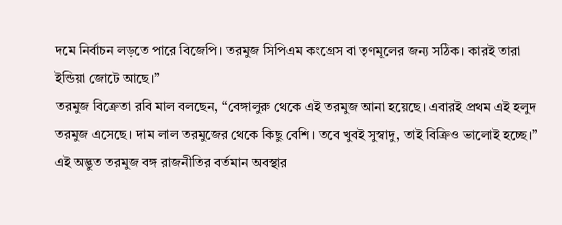দমে নির্বাচন লড়তে পারে বিজেপি। তরমুজ সিপিএম কংগ্রেস বা তৃণমূলের জন্য সঠিক। কারই তারা ইন্ডিয়া জোটে আছে।”
তরমুজ বিক্রেতা রবি মাল বলছেন, “বেঙ্গালুরু থেকে এই তরমুজ আনা হয়েছে। এবারই প্রথম এই হলুদ তরমুজ এসেছে। দাম লাল তরমুজের থেকে কিছু বেশি। তবে খুবই সুস্বাদু, তাই বিক্রিও ভালোই হচ্ছে।”
এই অদ্ভুত তরমুজ বঙ্গ রাজনীতির বর্তমান অবস্থার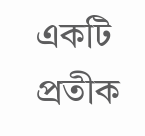একটি প্রতীক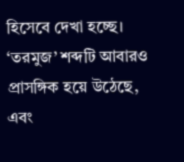হিসেবে দেখা হচ্ছে। ‘তরমুজ’ শব্দটি আবারও প্রাসঙ্গিক হয়ে উঠেছে, এবং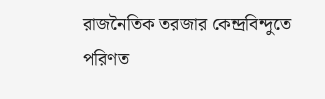রাজনৈতিক তরজার কেন্দ্রবিন্দুতে পরিণত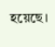হয়েছে।